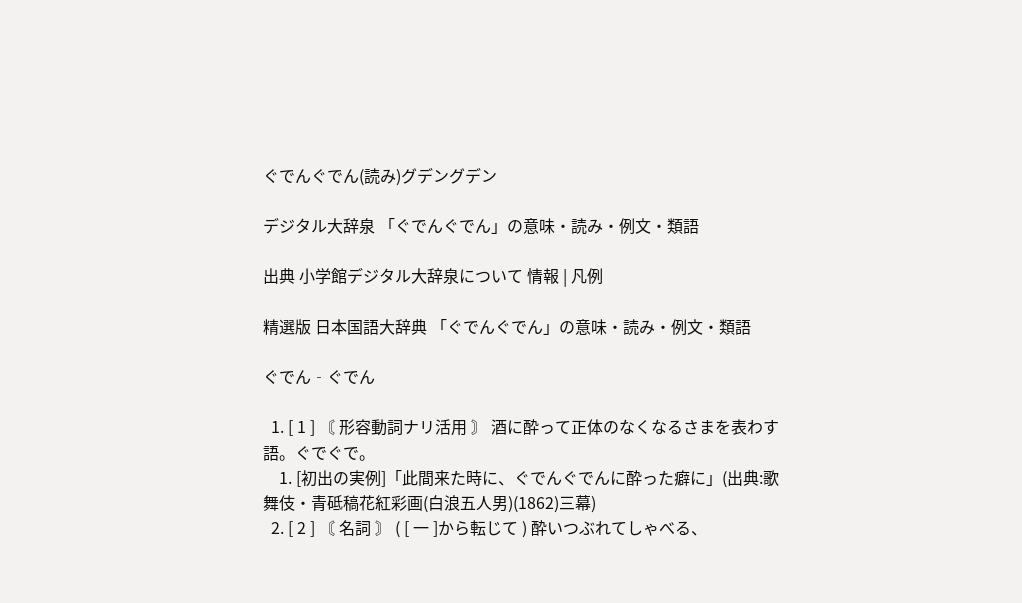ぐでんぐでん(読み)グデングデン

デジタル大辞泉 「ぐでんぐでん」の意味・読み・例文・類語

出典 小学館デジタル大辞泉について 情報 | 凡例

精選版 日本国語大辞典 「ぐでんぐでん」の意味・読み・例文・類語

ぐでん‐ぐでん

  1. [ 1 ] 〘 形容動詞ナリ活用 〙 酒に酔って正体のなくなるさまを表わす語。ぐでぐで。
    1. [初出の実例]「此間来た時に、ぐでんぐでんに酔った癖に」(出典:歌舞伎・青砥稿花紅彩画(白浪五人男)(1862)三幕)
  2. [ 2 ] 〘 名詞 〙 ( [ 一 ]から転じて ) 酔いつぶれてしゃべる、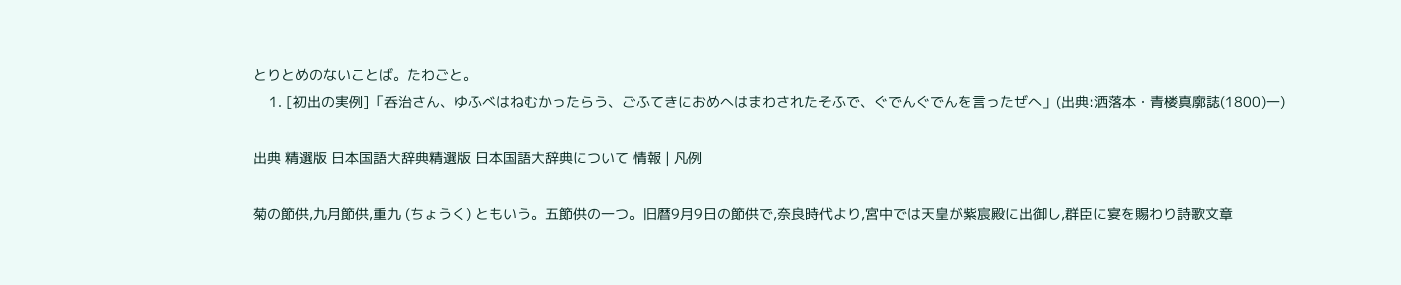とりとめのないことば。たわごと。
    1. [初出の実例]「呑治さん、ゆふべはねむかったらう、ごふてきにおめへはまわされたそふで、ぐでんぐでんを言ったぜへ」(出典:洒落本・青楼真廓誌(1800)一)

出典 精選版 日本国語大辞典精選版 日本国語大辞典について 情報 | 凡例

菊の節供,九月節供,重九 (ちょうく) ともいう。五節供の一つ。旧暦9月9日の節供で,奈良時代より,宮中では天皇が紫宸殿に出御し,群臣に宴を賜わり詩歌文章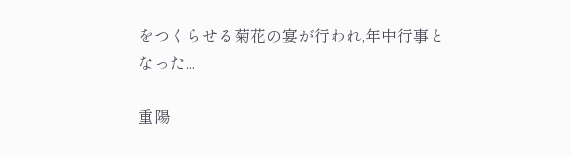をつくらせる菊花の宴が行われ,年中行事となった...

重陽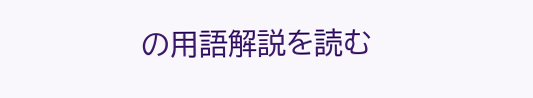の用語解説を読む